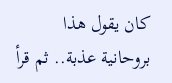كان يقول هذا
بروحانية عذبة.. ثم قرأ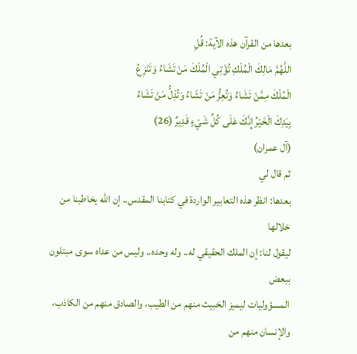بعدها من القرآن هذه الآية: قُلِ
اللَّهُمَّ مَالِكَ الْمُلْكِ تُؤْتِي الْمُلْكَ مَنْ تَشَاءُ وَتَنْزِعُ
الْمُلْكَ مِمَّنْ تَشَاءُ وَتُعِزُّ مَنْ تَشَاءُ وَتُذِلُّ مَنْ تَشَاءُ
بِيَدِكَ الْخَيْرُ إِنَّكَ عَلَى كُلِّ شَيْءٍ قَدِيرٌ (26)
(آل عمران)
ثم قال لي
بعدها: انظر هذه التعابير الواردة في كتابنا المقدس.. إن الله يخاطبنا من خلالها
ليقول لنا: إن الملك الحقيقي له.. وله وحده.. وليس من عداه سوى مبتلون ببعض
المسؤوليات ليميز الخبيث منهم من الطيب، والصادق منهم من الكاذب، والإنسان منهم من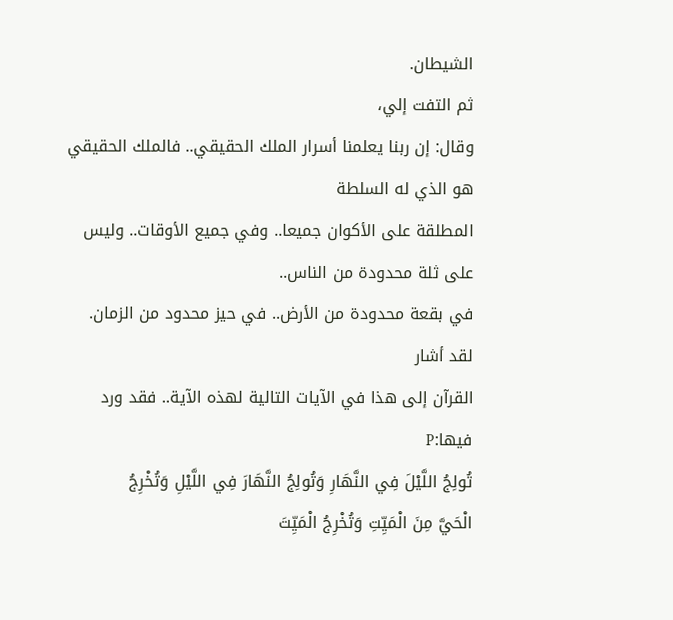الشيطان.
ثم التفت إلي،
وقال: إن ربنا يعلمنا أسرار الملك الحقيقي.. فالملك الحقيقي هو الذي له السلطة
المطلقة على الأكوان جميعا.. وفي جميع الأوقات.. وليس على ثلة محدودة من الناس..
في بقعة محدودة من الأرض.. في حيز محدود من الزمان.
لقد أشار
القرآن إلى هذا في الآيات التالية لهذه الآية.. فقد ورد فيها:P
تُولِجُ اللَّيْلَ فِي النَّهَارِ وَتُولِجُ النَّهَارَ فِي اللَّيْلِ وَتُخْرِجُ
الْحَيَّ مِنَ الْمَيِّتِ وَتُخْرِجُ الْمَيِّتَ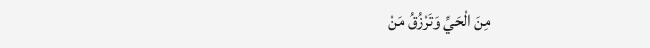مِنَ الْحَيِّ وَتَرْزُقُ مَنْ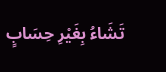تَشَاءُ بِغَيْرِ حِسَابٍ